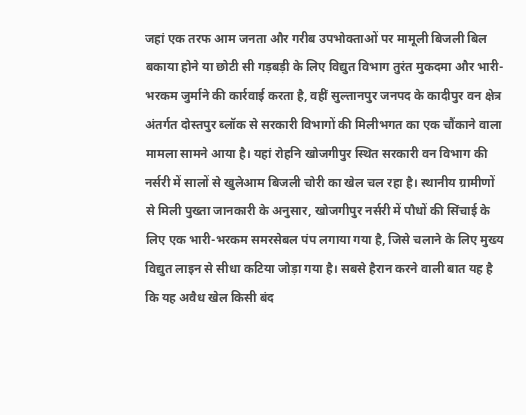जहां एक तरफ आम जनता और गरीब उपभोक्ताओं पर मामूली बिजली बिल बकाया होने या छोटी सी गड़बड़ी के लिए विद्युत विभाग तुरंत मुकदमा और भारी-भरकम जुर्माने की कार्रवाई करता है, वहीं सुल्तानपुर जनपद के कादीपुर वन क्षेत्र अंतर्गत दोस्तपुर ब्लॉक से सरकारी विभागों की मिलीभगत का एक चौंकाने वाला मामला सामने आया है। यहां रोहनि खोजगीपुर स्थित सरकारी वन विभाग की नर्सरी में सालों से खुलेआम बिजली चोरी का खेल चल रहा है। स्थानीय ग्रामीणों से मिली पुख्ता जानकारी के अनुसार, खोजगीपुर नर्सरी में पौधों की सिंचाई के लिए एक भारी-भरकम समरसेबल पंप लगाया गया है, जिसे चलाने के लिए मुख्य विद्युत लाइन से सीधा कटिया जोड़ा गया है। सबसे हैरान करने वाली बात यह है कि यह अवैध खेल किसी बंद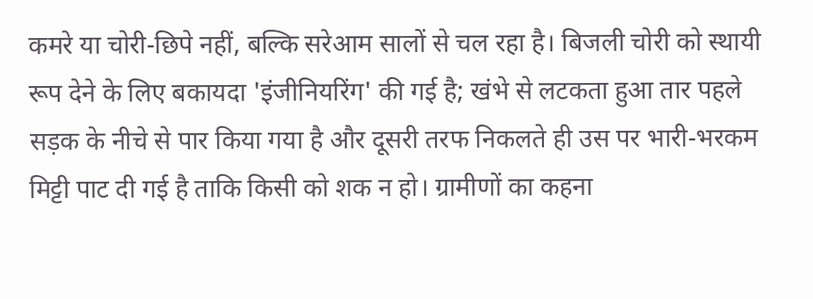कमरे या चोरी-छिपे नहीं, बल्कि सरेआम सालों से चल रहा है। बिजली चोरी को स्थायी रूप देने के लिए बकायदा 'इंजीनियरिंग' की गई है; खंभे से लटकता हुआ तार पहले सड़क के नीचे से पार किया गया है और दूसरी तरफ निकलते ही उस पर भारी-भरकम मिट्टी पाट दी गई है ताकि किसी को शक न हो। ग्रामीणों का कहना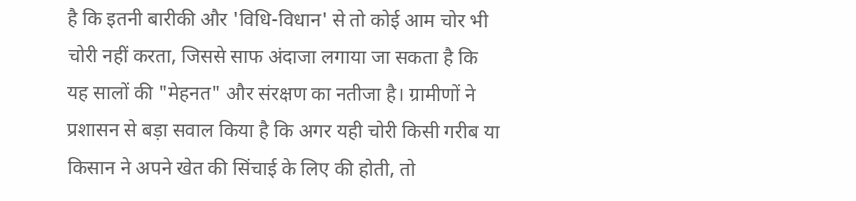है कि इतनी बारीकी और 'विधि-विधान' से तो कोई आम चोर भी चोरी नहीं करता, जिससे साफ अंदाजा लगाया जा सकता है कि यह सालों की "मेहनत" और संरक्षण का नतीजा है। ग्रामीणों ने प्रशासन से बड़ा सवाल किया है कि अगर यही चोरी किसी गरीब या किसान ने अपने खेत की सिंचाई के लिए की होती, तो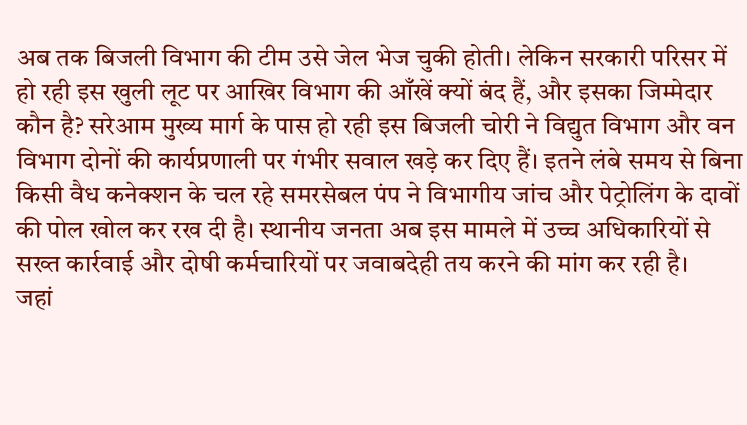अब तक बिजली विभाग की टीम उसे जेल भेज चुकी होती। लेकिन सरकारी परिसर में हो रही इस खुली लूट पर आखिर विभाग की आँखें क्यों बंद हैं, और इसका जिम्मेदार कौन है? सरेआम मुख्य मार्ग के पास हो रही इस बिजली चोरी ने विद्युत विभाग और वन विभाग दोनों की कार्यप्रणाली पर गंभीर सवाल खड़े कर दिए हैं। इतने लंबे समय से बिना किसी वैध कनेक्शन के चल रहे समरसेबल पंप ने विभागीय जांच और पेट्रोलिंग के दावों की पोल खोल कर रख दी है। स्थानीय जनता अब इस मामले में उच्च अधिकारियों से सख्त कार्रवाई और दोषी कर्मचारियों पर जवाबदेही तय करने की मांग कर रही है।
जहां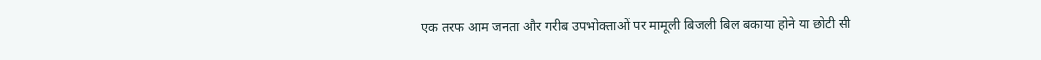एक तरफ आम जनता और गरीब उपभोक्ताओं पर मामूली बिजली बिल बकाया होने या छोटी सी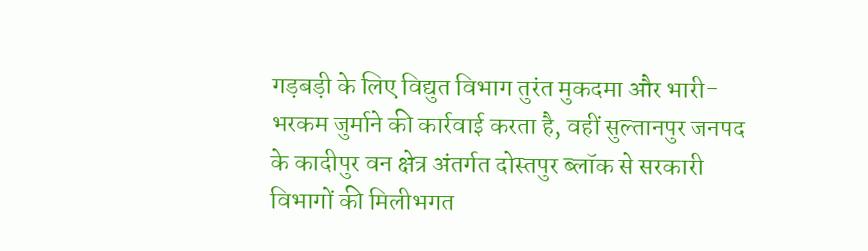गड़बड़ी के लिए विद्युत विभाग तुरंत मुकदमा और भारी-भरकम जुर्माने की कार्रवाई करता है, वहीं सुल्तानपुर जनपद के कादीपुर वन क्षेत्र अंतर्गत दोस्तपुर ब्लॉक से सरकारी विभागों की मिलीभगत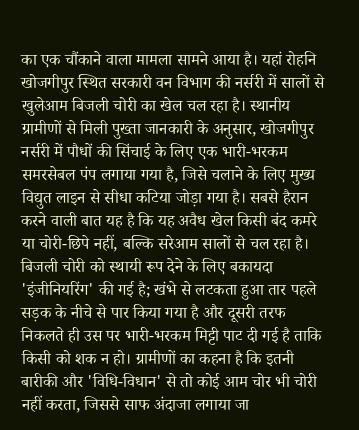का एक चौंकाने वाला मामला सामने आया है। यहां रोहनि खोजगीपुर स्थित सरकारी वन विभाग की नर्सरी में सालों से खुलेआम बिजली चोरी का खेल चल रहा है। स्थानीय ग्रामीणों से मिली पुख्ता जानकारी के अनुसार, खोजगीपुर नर्सरी में पौधों की सिंचाई के लिए एक भारी-भरकम समरसेबल पंप लगाया गया है, जिसे चलाने के लिए मुख्य विद्युत लाइन से सीधा कटिया जोड़ा गया है। सबसे हैरान करने वाली बात यह है कि यह अवैध खेल किसी बंद कमरे या चोरी-छिपे नहीं, बल्कि सरेआम सालों से चल रहा है। बिजली चोरी को स्थायी रूप देने के लिए बकायदा 'इंजीनियरिंग' की गई है; खंभे से लटकता हुआ तार पहले सड़क के नीचे से पार किया गया है और दूसरी तरफ निकलते ही उस पर भारी-भरकम मिट्टी पाट दी गई है ताकि
किसी को शक न हो। ग्रामीणों का कहना है कि इतनी बारीकी और 'विधि-विधान' से तो कोई आम चोर भी चोरी नहीं करता, जिससे साफ अंदाजा लगाया जा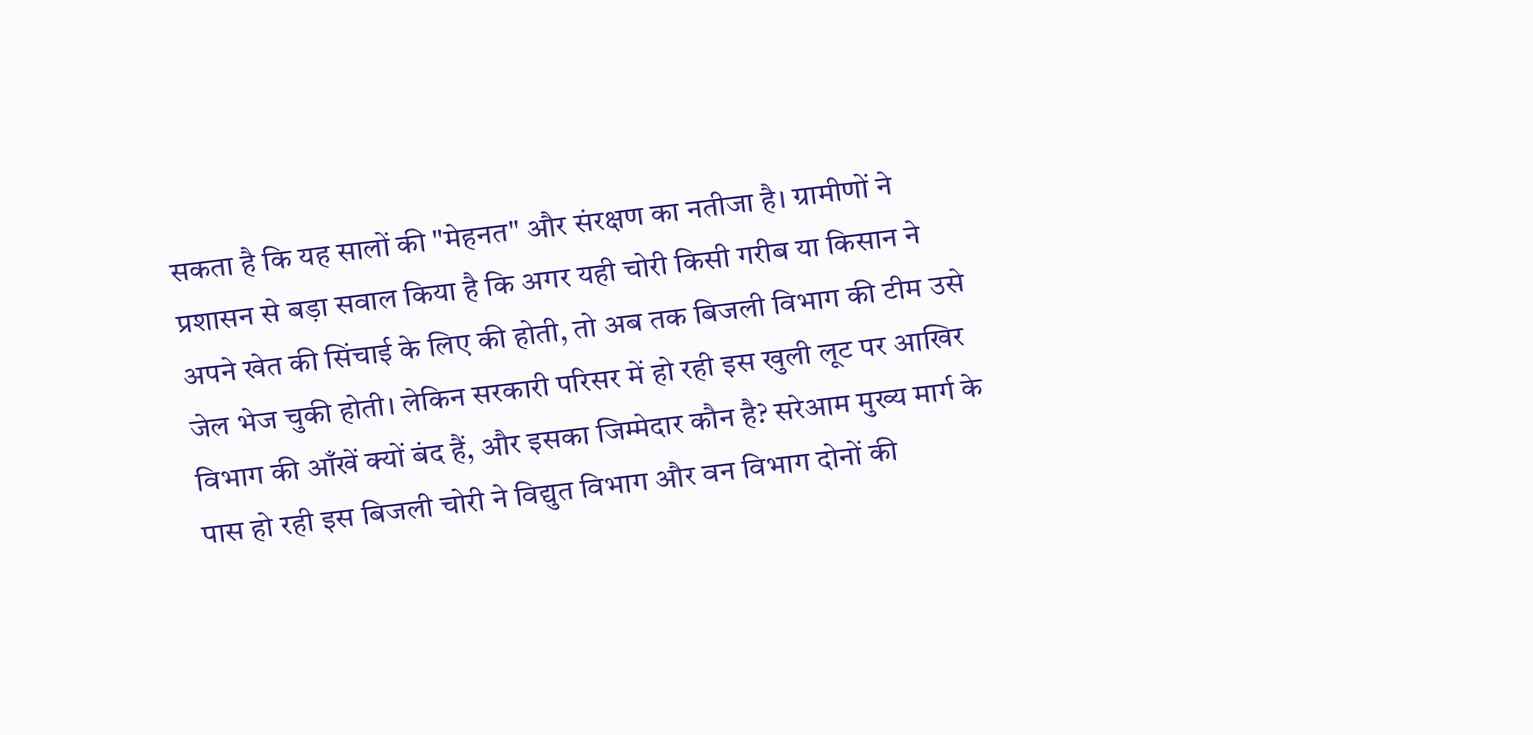सकता है कि यह सालों की "मेहनत" और संरक्षण का नतीजा है। ग्रामीणों ने प्रशासन से बड़ा सवाल किया है कि अगर यही चोरी किसी गरीब या किसान ने अपने खेत की सिंचाई के लिए की होती, तो अब तक बिजली विभाग की टीम उसे जेल भेज चुकी होती। लेकिन सरकारी परिसर में हो रही इस खुली लूट पर आखिर विभाग की आँखें क्यों बंद हैं, और इसका जिम्मेदार कौन है? सरेआम मुख्य मार्ग के पास हो रही इस बिजली चोरी ने विद्युत विभाग और वन विभाग दोनों की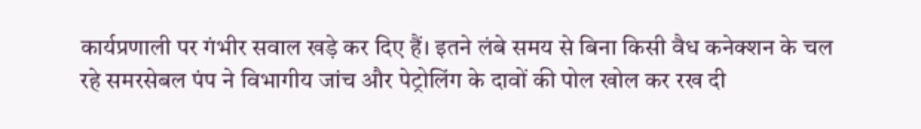कार्यप्रणाली पर गंभीर सवाल खड़े कर दिए हैं। इतने लंबे समय से बिना किसी वैध कनेक्शन के चल रहे समरसेबल पंप ने विभागीय जांच और पेट्रोलिंग के दावों की पोल खोल कर रख दी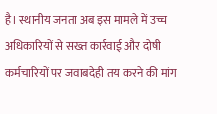है। स्थानीय जनता अब इस मामले में उच्च अधिकारियों से सख्त कार्रवाई और दोषी कर्मचारियों पर जवाबदेही तय करने की मांग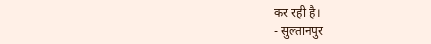कर रही है।
- सुल्तानपुर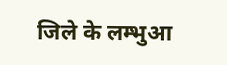जिले के लम्भुआ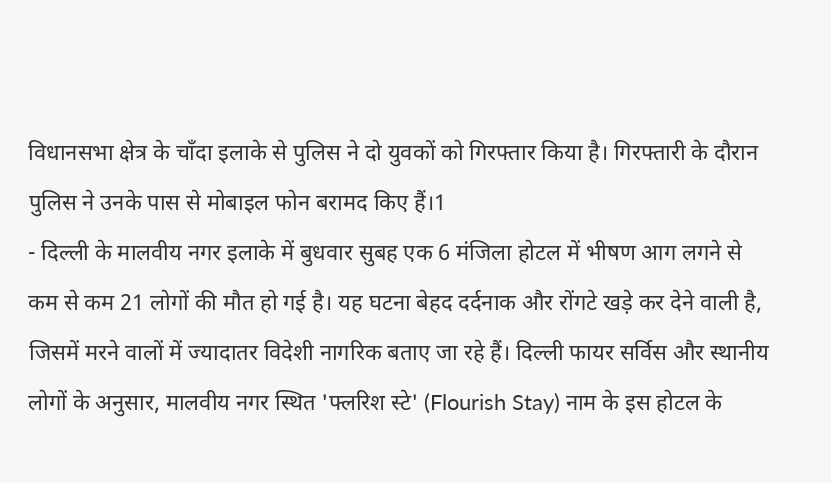विधानसभा क्षेत्र के चाँदा इलाके से पुलिस ने दो युवकों को गिरफ्तार किया है। गिरफ्तारी के दौरान पुलिस ने उनके पास से मोबाइल फोन बरामद किए हैं।1
- दिल्ली के मालवीय नगर इलाके में बुधवार सुबह एक 6 मंजिला होटल में भीषण आग लगने से कम से कम 21 लोगों की मौत हो गई है। यह घटना बेहद दर्दनाक और रोंगटे खड़े कर देने वाली है, जिसमें मरने वालों में ज्यादातर विदेशी नागरिक बताए जा रहे हैं। दिल्ली फायर सर्विस और स्थानीय लोगों के अनुसार, मालवीय नगर स्थित 'फ्लरिश स्टे' (Flourish Stay) नाम के इस होटल के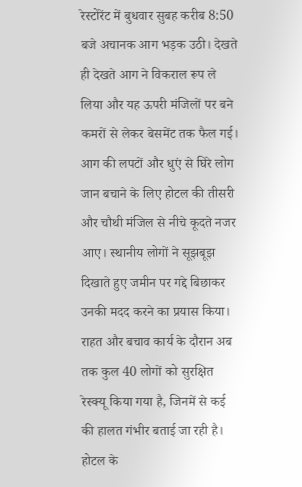रेस्टोरेंट में बुधवार सुबह करीब 8:50 बजे अचानक आग भड़क उठी। देखते ही देखते आग ने विकराल रूप ले लिया और यह ऊपरी मंजिलों पर बने कमरों से लेकर बेसमेंट तक फैल गई। आग की लपटों और धुएं से घिरे लोग जान बचाने के लिए होटल की तीसरी और चौथी मंजिल से नीचे कूदते नजर आए। स्थानीय लोगों ने सूझबूझ दिखाते हुए जमीन पर गद्दे बिछाकर उनकी मदद करने का प्रयास किया। राहत और बचाव कार्य के दौरान अब तक कुल 40 लोगों को सुरक्षित रेस्क्यू किया गया है, जिनमें से कई की हालत गंभीर बताई जा रही है। होटल के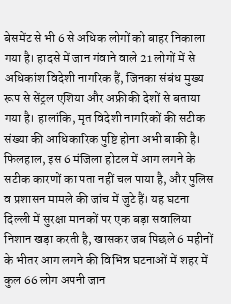बेसमेंट से भी 6 से अधिक लोगों को बाहर निकाला गया है। हादसे में जान गंवाने वाले 21 लोगों में से अधिकांश विदेशी नागरिक हैं, जिनका संबंध मुख्य रूप से सेंट्रल एशिया और अफ्रीकी देशों से बताया गया है। हालांकि, मृत विदेशी नागरिकों की सटीक संख्या की आधिकारिक पुष्टि होना अभी बाकी है। फिलहाल, इस 6 मंजिला होटल में आग लगने के सटीक कारणों का पता नहीं चल पाया है, और पुलिस व प्रशासन मामले की जांच में जुटे हैं। यह घटना दिल्ली में सुरक्षा मानकों पर एक बड़ा सवालिया निशान खड़ा करती है, खासकर जब पिछले 6 महीनों के भीतर आग लगने की विभिन्न घटनाओं में शहर में कुल 66 लोग अपनी जान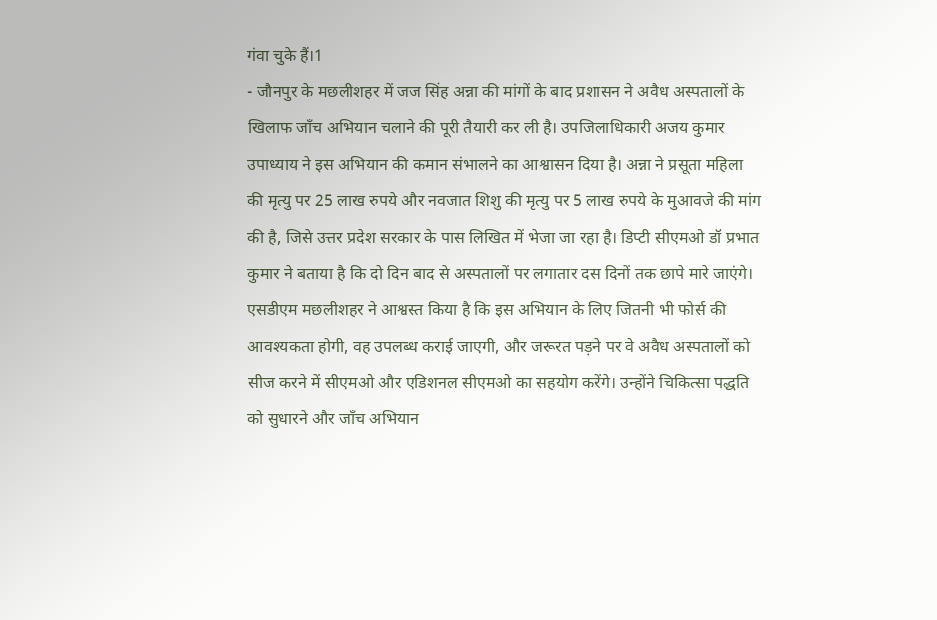गंवा चुके हैं।1
- जौनपुर के मछलीशहर में जज सिंह अन्ना की मांगों के बाद प्रशासन ने अवैध अस्पतालों के खिलाफ जाँच अभियान चलाने की पूरी तैयारी कर ली है। उपजिलाधिकारी अजय कुमार उपाध्याय ने इस अभियान की कमान संभालने का आश्वासन दिया है। अन्ना ने प्रसूता महिला की मृत्यु पर 25 लाख रुपये और नवजात शिशु की मृत्यु पर 5 लाख रुपये के मुआवजे की मांग की है, जिसे उत्तर प्रदेश सरकार के पास लिखित में भेजा जा रहा है। डिप्टी सीएमओ डॉ प्रभात कुमार ने बताया है कि दो दिन बाद से अस्पतालों पर लगातार दस दिनों तक छापे मारे जाएंगे। एसडीएम मछलीशहर ने आश्वस्त किया है कि इस अभियान के लिए जितनी भी फोर्स की आवश्यकता होगी, वह उपलब्ध कराई जाएगी, और जरूरत पड़ने पर वे अवैध अस्पतालों को सीज करने में सीएमओ और एडिशनल सीएमओ का सहयोग करेंगे। उन्होंने चिकित्सा पद्धति को सुधारने और जाँच अभियान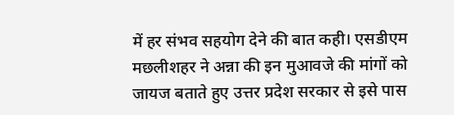में हर संभव सहयोग देने की बात कही। एसडीएम मछलीशहर ने अन्ना की इन मुआवजे की मांगों को जायज बताते हुए उत्तर प्रदेश सरकार से इसे पास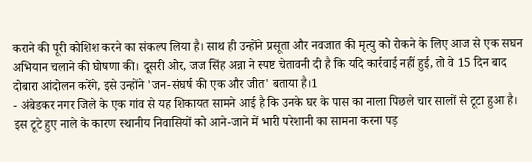कराने की पूरी कोशिश करने का संकल्प लिया है। साथ ही उन्होंने प्रसूता और नवजात की मृत्यु को रोकने के लिए आज से एक सघन अभियान चलाने की घोषणा की। दूसरी ओर, जज सिंह अन्ना ने स्पष्ट चेतावनी दी है कि यदि कार्रवाई नहीं हुई, तो वे 15 दिन बाद दोबारा आंदोलन करेंगे, इसे उन्होंने 'जन-संघर्ष की एक और जीत' बताया है।1
- अंबेडकर नगर जिले के एक गांव से यह शिकायत सामने आई है कि उनके घर के पास का नाला पिछले चार सालों से टूटा हुआ है। इस टूटे हुए नाले के कारण स्थानीय निवासियों को आने-जाने में भारी परेशानी का सामना करना पड़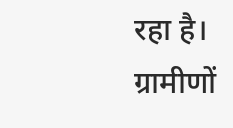रहा है। ग्रामीणों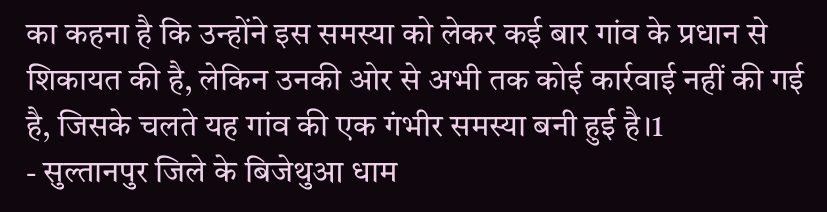का कहना है कि उन्होंने इस समस्या को लेकर कई बार गांव के प्रधान से शिकायत की है, लेकिन उनकी ओर से अभी तक कोई कार्रवाई नहीं की गई है, जिसके चलते यह गांव की एक गंभीर समस्या बनी हुई है।1
- सुल्तानपुर जिले के बिजेथुआ धाम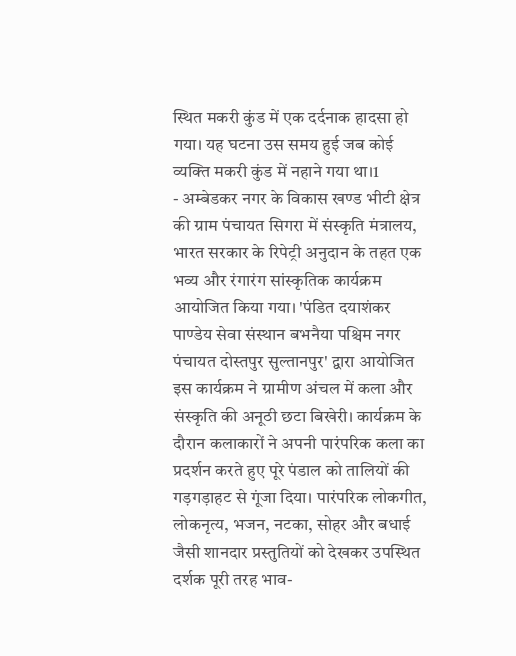स्थित मकरी कुंड में एक दर्दनाक हादसा हो गया। यह घटना उस समय हुई जब कोई व्यक्ति मकरी कुंड में नहाने गया था।1
- अम्बेडकर नगर के विकास खण्ड भीटी क्षेत्र की ग्राम पंचायत सिगरा में संस्कृति मंत्रालय, भारत सरकार के रिपेट्री अनुदान के तहत एक भव्य और रंगारंग सांस्कृतिक कार्यक्रम आयोजित किया गया। 'पंडित दयाशंकर पाण्डेय सेवा संस्थान बभनैया पश्चिम नगर पंचायत दोस्तपुर सुल्तानपुर' द्वारा आयोजित इस कार्यक्रम ने ग्रामीण अंचल में कला और संस्कृति की अनूठी छटा बिखेरी। कार्यक्रम के दौरान कलाकारों ने अपनी पारंपरिक कला का प्रदर्शन करते हुए पूरे पंडाल को तालियों की गड़गड़ाहट से गूंजा दिया। पारंपरिक लोकगीत, लोकनृत्य, भजन, नटका, सोहर और बधाई जैसी शानदार प्रस्तुतियों को देखकर उपस्थित दर्शक पूरी तरह भाव-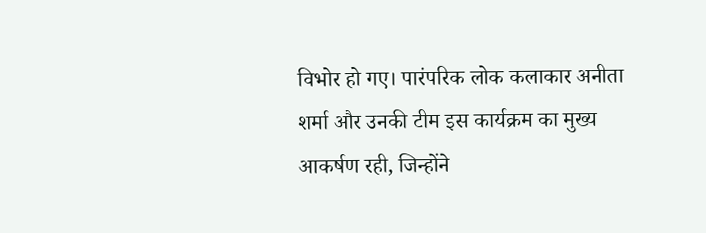विभोर हो गए। पारंपरिक लोक कलाकार अनीता शर्मा और उनकी टीम इस कार्यक्रम का मुख्य आकर्षण रही, जिन्होंने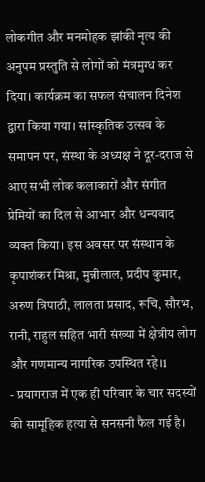लोकगीत और मनमोहक झांकी नृत्य की अनुपम प्रस्तुति से लोगों को मंत्रमुग्ध कर दिया। कार्यक्रम का सफल संचालन दिनेश द्वारा किया गया। सांस्कृतिक उत्सव के समापन पर, संस्था के अध्यक्ष ने दूर-दराज से आए सभी लोक कलाकारों और संगीत प्रेमियों का दिल से आभार और धन्यवाद व्यक्त किया। इस अवसर पर संस्थान के कृपाशंकर मिश्रा, मुन्नीलाल, प्रदीप कुमार, अरुण त्रिपाठी, लालता प्रसाद, रूचि, सौरभ, रानी, राहुल सहित भारी संख्या में क्षेत्रीय लोग और गणमान्य नागरिक उपस्थित रहे।1
- प्रयागराज में एक ही परिवार के चार सदस्यों की सामूहिक हत्या से सनसनी फैल गई है।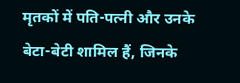मृतकों में पति-पत्नी और उनके बेटा-बेटी शामिल हैं, जिनके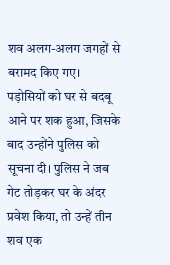शव अलग-अलग जगहों से बरामद किए गए। पड़ोसियों को घर से बदबू आने पर शक हुआ, जिसके बाद उन्होंने पुलिस को सूचना दी। पुलिस ने जब गेट तोड़कर घर के अंदर प्रवेश किया, तो उन्हें तीन शव एक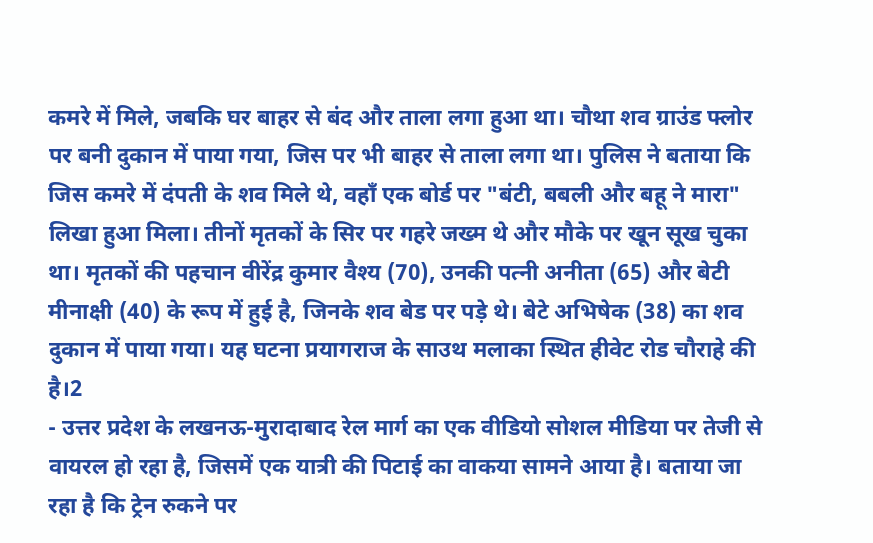कमरे में मिले, जबकि घर बाहर से बंद और ताला लगा हुआ था। चौथा शव ग्राउंड फ्लोर पर बनी दुकान में पाया गया, जिस पर भी बाहर से ताला लगा था। पुलिस ने बताया कि जिस कमरे में दंपती के शव मिले थे, वहाँ एक बोर्ड पर "बंटी, बबली और बहू ने मारा" लिखा हुआ मिला। तीनों मृतकों के सिर पर गहरे जख्म थे और मौके पर खून सूख चुका था। मृतकों की पहचान वीरेंद्र कुमार वैश्य (70), उनकी पत्नी अनीता (65) और बेटी मीनाक्षी (40) के रूप में हुई है, जिनके शव बेड पर पड़े थे। बेटे अभिषेक (38) का शव दुकान में पाया गया। यह घटना प्रयागराज के साउथ मलाका स्थित हीवेट रोड चौराहे की है।2
- उत्तर प्रदेश के लखनऊ-मुरादाबाद रेल मार्ग का एक वीडियो सोशल मीडिया पर तेजी से वायरल हो रहा है, जिसमें एक यात्री की पिटाई का वाकया सामने आया है। बताया जा रहा है कि ट्रेन रुकने पर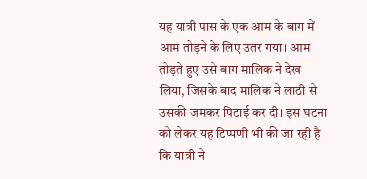यह यात्री पास के एक आम के बाग में आम तोड़ने के लिए उतर गया। आम तोड़ते हुए उसे बाग मालिक ने देख लिया, जिसके बाद मालिक ने लाठी से उसकी जमकर पिटाई कर दी। इस घटना को लेकर यह टिप्पणी भी की जा रही है कि यात्री ने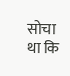सोचा था कि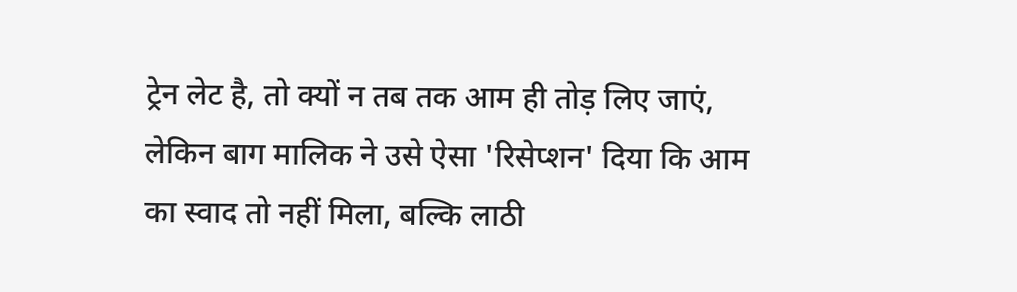ट्रेन लेट है, तो क्यों न तब तक आम ही तोड़ लिए जाएं, लेकिन बाग मालिक ने उसे ऐसा 'रिसेप्शन' दिया कि आम का स्वाद तो नहीं मिला, बल्कि लाठी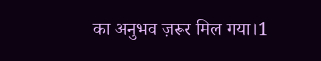का अनुभव ज़रूर मिल गया।1